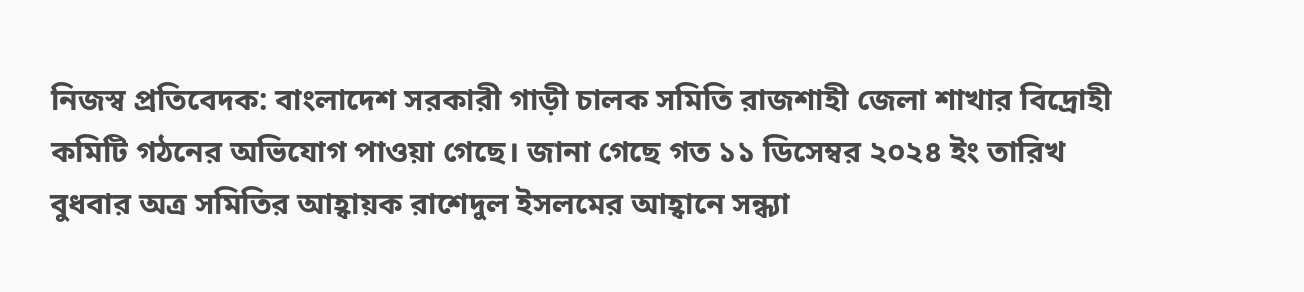নিজস্ব প্রতিবেদক: বাংলাদেশ সরকারী গাড়ী চালক সমিতি রাজশাহী জেলা শাখার বিদ্রোহী কমিটি গঠনের অভিযোগ পাওয়া গেছে। জানা গেছে গত ১১ ডিসেম্বর ২০২৪ ইং তারিখ বুধবার অত্র সমিতির আহ্বায়ক রাশেদুল ইসলমের আহ্বানে সন্ধ্যা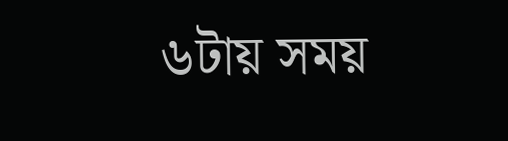৬টায় সময়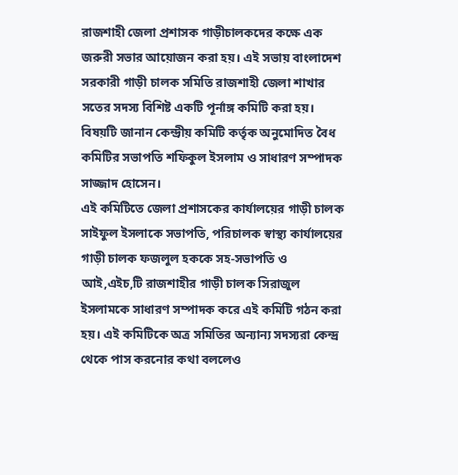রাজশাহী জেলা প্রশাসক গাড়ীচালকদের কক্ষে এক জরুরী সভার আয়োজন করা হয়। এই সভায় বাংলাদেশ সরকারী গাড়ী চালক সমিতি রাজশাহী জেলা শাখার সতের সদস্য বিশিষ্ট একটি পূর্নাঙ্গ কমিটি করা হয়। বিষয়টি জানান কেন্দ্রীয় কমিটি কর্তৃক অনুমোদিত বৈধ কমিটির সভাপতি শফিকুল ইসলাম ও সাধারণ সম্পাদক সাজ্জাদ হোসেন।
এই কমিটিতে জেলা প্রশাসকের কার্যালয়ের গাড়ী চালক সাইফুল ইসলাকে সভাপতি, পরিচালক স্বাস্থ্য কার্যালয়ের গাড়ী চালক ফজলুল হককে সহ-সভাপতি ও আই,এইচ,টি রাজশাহীর গাড়ী চালক সিরাজুল ইসলামকে সাধারণ সম্পাদক করে এই কমিটি গঠন করা হয়। এই কমিটিকে অত্র সমিতির অন্যান্য সদস্যরা কেন্দ্র থেকে পাস করনোর কথা বললেও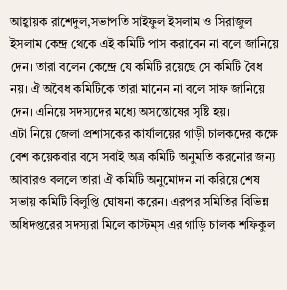আহ্বায়ক রাশেদুল,সভাপতি সাইফুল ইসলাম ও সিরাজুল ইসলাম কেন্দ্র থেকে এই কমিটি পাস করাবেন না বলে জানিয়ে দেন। তারা বলেন কেন্দ্রে যে কমিটি রয়েছে সে কমিটি বৈধ নয়। ঐ অবৈধ কমিটিকে তারা মানেন না বলে সাফ জানিয়ে দেন। এনিয়ে সদস্যদের মধ্যে অসন্তোষের সৃষ্টি হয়।
এটা নিয়ে জেলা প্রশাসকের কার্যালয়ের গাড়ী চালকদের কক্ষে বেশ কয়েকবার বসে সবাই অত্র কমিটি অনুমতি করনোর জন্য আবারও বললে তারা ঐ কমিটি অনুমোদন না করিয়ে শেষ সভায় কমিটি বিলুপ্তি ঘোষনা করেন। এরপর সমিতির বিভিন্ন অধিদপ্তরের সদস্যরা মিলে কাস্টম্স এর গাড়ি চালক শফিকুল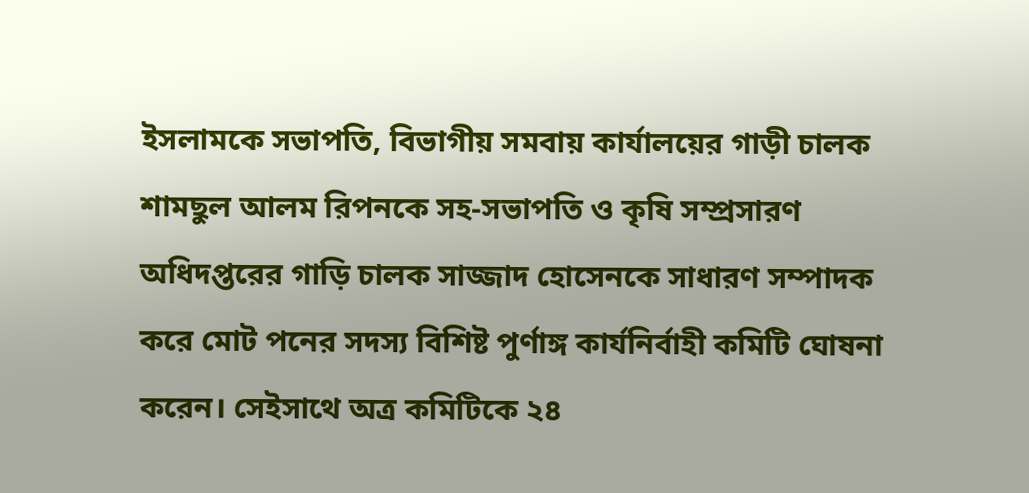ইসলামকে সভাপতি, বিভাগীয় সমবায় কার্যালয়ের গাড়ী চালক শামছুল আলম রিপনকে সহ-সভাপতি ও কৃষি সম্প্রসারণ অধিদপ্তরের গাড়ি চালক সাজ্জাদ হোসেনকে সাধারণ সম্পাদক করে মোট পনের সদস্য বিশিষ্ট পুর্ণাঙ্গ কার্যনির্বাহী কমিটি ঘোষনা করেন। সেইসাথে অত্র কমিটিকে ২৪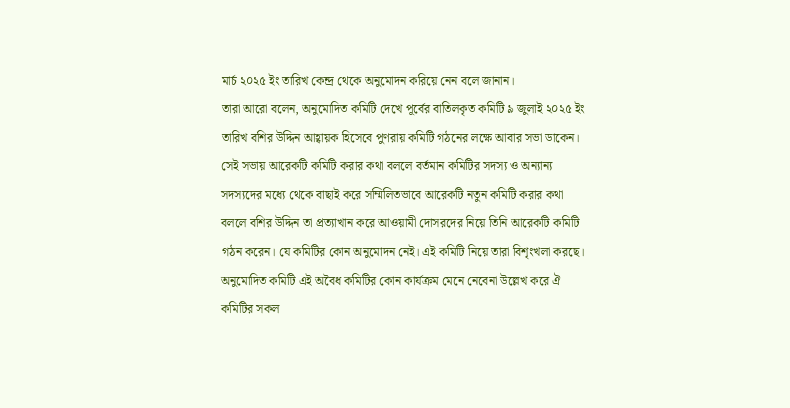মার্চ ২০২৫ ইং তারিখ কেন্দ্র থেকে অনুমোদন করিয়ে নেন বলে জানান।
তারা আরো বলেন, অনুমোদিত কমিটি দেখে পূর্বের বাতিলকৃত কমিটি ৯ জুলাই ২০২৫ ইং তারিখ বশির উদ্দিন আহ্বায়ক হিসেবে পুণরায় কমিটি গঠনের লক্ষে আবার সভা ডাকেন। সেই সভায় আরেকটি কমিটি করার কথা বললে বর্তমান কমিটির সদস্য ও অন্যান্য সদস্যদের মধ্যে থেকে বাছাই করে সম্মিলিতভাবে আরেকটি নতুন কমিটি করার কথা বললে বশির উদ্দিন তা প্রত্যাখান করে আওয়ামী দোসরদের নিয়ে তিনি আরেকটি কমিটি গঠন করেন। যে কমিটির কোন অনুমোদন নেই। এই কমিটি নিয়ে তারা বিশৃংখলা করছে। অনুমোদিত কমিটি এই অবৈধ কমিটির কোন কার্যক্রম মেনে নেবেনা উল্লেখ করে ঐ কমিটির সকল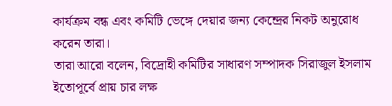কার্যক্রম বন্ধ এবং কমিটি ভেঙ্গে দেয়ার জন্য কেন্দ্রের নিকট অনুরোধ করেন তারা।
তারা আরো বলেন, বিদ্রোহী কমিটির সাধারণ সম্পাদক সিরাজুল ইসলাম ইতোপূর্বে প্রায় চার লক্ষ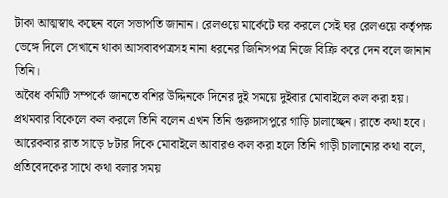টাকা আত্মস্বাৎ কছেন বলে সভাপতি জানান। রেলওয়ে মার্কেটে ঘর করলে সেই ঘর রেলওয়ে কর্তৃপক্ষ ভেঙ্গে দিলে সেখানে থাকা আসবাবপত্রসহ নানা ধরনের জিনিসপত্র নিজে বিক্রি করে দেন বলে জানান তিনি।
অবৈধ কমিটি সম্পর্কে জানতে বশির উদ্দিনকে দিনের দুই সময়ে দুইবার মোবাইলে কল করা হয়। প্রথমবার বিকেলে কল করলে তিনি বলেন এখন তিনি গুরুদাসপুরে গাড়ি চালাচ্ছেন। রাতে কথা হবে। আরেকবার রাত সাড়ে ৮টার দিকে মোবাইলে আবারও কল করা হলে তিনি গাড়ী চালানোর কথা বলে, প্রতিবেদকের সাথে কথা বলার সময়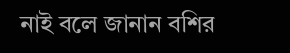নাই বলে জানান বশির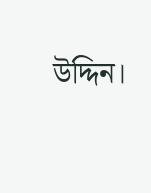উদ্দিন।